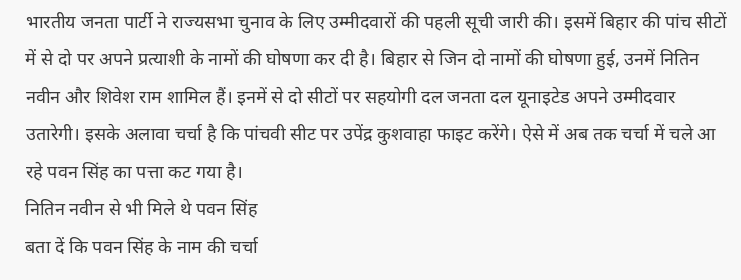भारतीय जनता पार्टी ने राज्यसभा चुनाव के लिए उम्मीदवारों की पहली सूची जारी की। इसमें बिहार की पांच सीटों में से दो पर अपने प्रत्याशी के नामों की घोषणा कर दी है। बिहार से जिन दो नामों की घोषणा हुई, उनमें नितिन नवीन और शिवेश राम शामिल हैं। इनमें से दो सीटों पर सहयोगी दल जनता दल यूनाइटेड अपने उम्मीदवार उतारेगी। इसके अलावा चर्चा है कि पांचवी सीट पर उपेंद्र कुशवाहा फाइट करेंगे। ऐसे में अब तक चर्चा में चले आ रहे पवन सिंह का पत्ता कट गया है।
नितिन नवीन से भी मिले थे पवन सिंह
बता दें कि पवन सिंह के नाम की चर्चा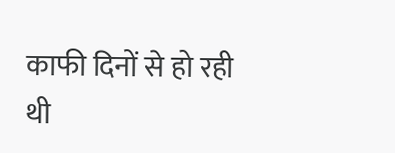काफी दिनों से हो रही थी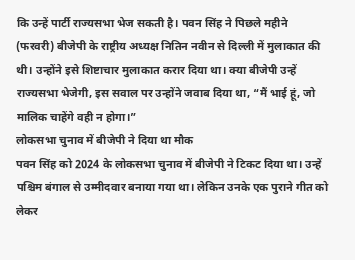कि उन्हें पार्टी राज्यसभा भेज सकती है। पवन सिंह ने पिछले महीने (फरवरी) बीजेपी के राष्ट्रीय अध्यक्ष नितिन नवीन से दिल्ली में मुलाकात की थी। उन्होंने इसे शिष्टाचार मुलाकात करार दिया था। क्या बीजेपी उन्हें राज्यसभा भेजेगी, इस सवाल पर उन्होंने जवाब दिया था, “मैं भाई हूं, जो मालिक चाहेंगे वही न होगा।”
लोकसभा चुनाव में बीजेपी ने दिया था मौक
पवन सिंह को 2024 के लोकसभा चुनाव में बीजेपी ने टिकट दिया था। उन्हें पश्चिम बंगाल से उम्मीदवार बनाया गया था। लेकिन उनके एक पुराने गीत को लेकर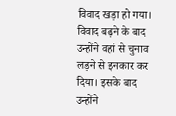विवाद खड़ा हो गया। विवाद बढ़ने के बाद उन्होंने वहां से चुनाव लड़ने से इनकार कर दिया। इसके बाद उन्होंने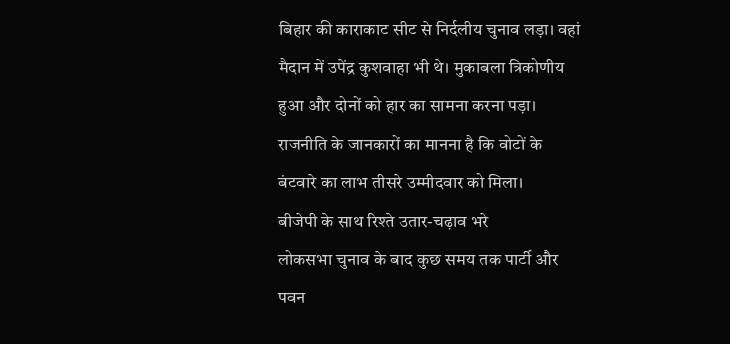बिहार की काराकाट सीट से निर्दलीय चुनाव लड़ा। वहां मैदान में उपेंद्र कुशवाहा भी थे। मुकाबला त्रिकोणीय हुआ और दोनों को हार का सामना करना पड़ा। राजनीति के जानकारों का मानना है कि वोटों के बंटवारे का लाभ तीसरे उम्मीदवार को मिला।
बीजेपी के साथ रिश्ते उतार-चढ़ाव भरे
लोकसभा चुनाव के बाद कुछ समय तक पार्टी और पवन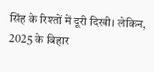सिंह के रिश्तों में दूरी दिखी। लेकिन, 2025 के बिहार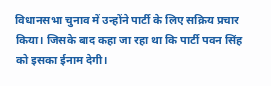विधानसभा चुनाव में उन्होंने पार्टी के लिए सक्रिय प्रचार किया। जिसके बाद कहा जा रहा था कि पार्टी पवन सिंह को इसका ईनाम देगी।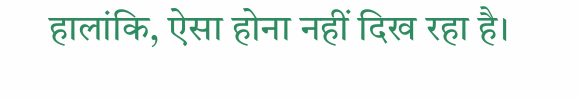हालांकि, ऐसा होना नहीं दिख रहा है।